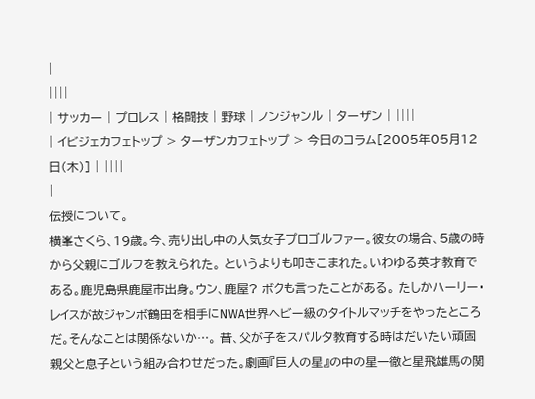|
||||
| サッカー | プロレス | 格闘技 | 野球 | ノンジャンル | ターザン | ||||
| イビジェカフェトップ > ターザンカフェトップ > 今日のコラム[2005年05月12日(木)] | ||||
|
伝授について。
横峯さくら、19歳。今、売り出し中の人気女子プロゴルファー。彼女の場合、5歳の時から父親にゴルフを教えられた。 というよりも叩きこまれた。いわゆる英才教育である。鹿児島県鹿屋市出身。ウン、鹿屋? ボクも言ったことがある。 たしかハーリー・レイスが故ジャンボ鶴田を相手にNWA世界ヘビー級のタイトルマッチをやったところだ。そんなことは関係ないか…。 昔、父が子をスパルタ教育する時はだいたい頑固親父と息子という組み合わせだった。劇画『巨人の星』の中の星一徹と星飛雄馬の関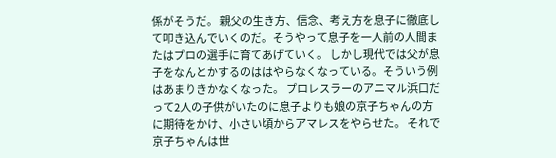係がそうだ。 親父の生き方、信念、考え方を息子に徹底して叩き込んでいくのだ。そうやって息子を一人前の人間またはプロの選手に育てあげていく。 しかし現代では父が息子をなんとかするのははやらなくなっている。そういう例はあまりきかなくなった。 プロレスラーのアニマル浜口だって2人の子供がいたのに息子よりも娘の京子ちゃんの方に期待をかけ、小さい頃からアマレスをやらせた。 それで京子ちゃんは世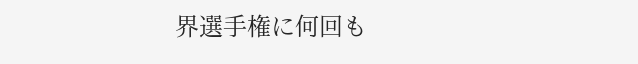界選手権に何回も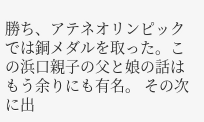勝ち、アテネオリンピックでは銅メダルを取った。この浜口親子の父と娘の話はもう余りにも有名。 その次に出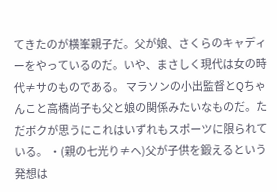てきたのが横峯親子だ。父が娘、さくらのキャディーをやっているのだ。いや、まさしく現代は女の時代≠サのものである。 マラソンの小出監督とQちゃんこと高橋尚子も父と娘の関係みたいなものだ。ただボクが思うにこれはいずれもスポーツに限られている。 ・(親の七光り≠ヘ)父が子供を鍛えるという発想は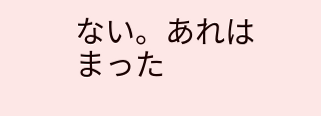ない。あれはまった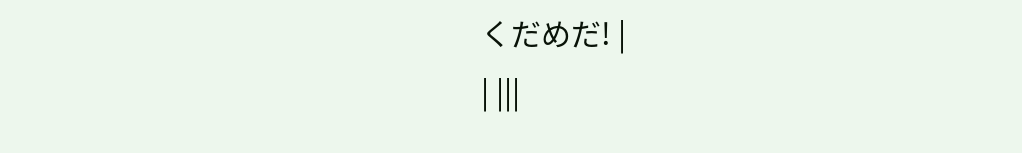くだめだ! |
| |||